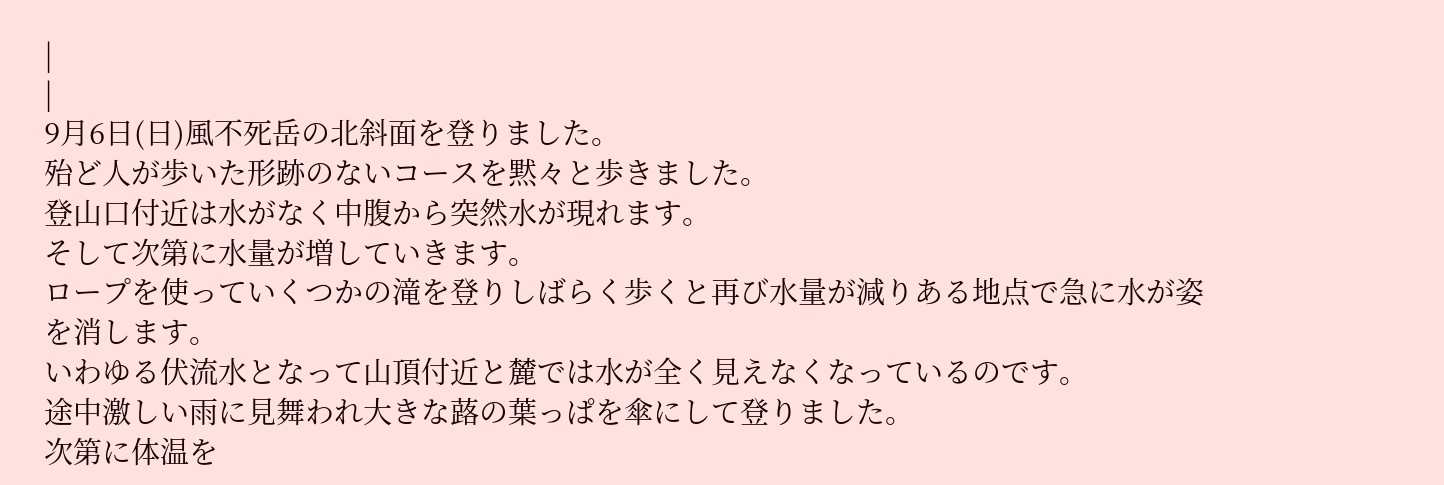|
|
9月6日(日)風不死岳の北斜面を登りました。
殆ど人が歩いた形跡のないコースを黙々と歩きました。
登山口付近は水がなく中腹から突然水が現れます。
そして次第に水量が増していきます。
ロープを使っていくつかの滝を登りしばらく歩くと再び水量が減りある地点で急に水が姿を消します。
いわゆる伏流水となって山頂付近と麓では水が全く見えなくなっているのです。
途中激しい雨に見舞われ大きな蕗の葉っぱを傘にして登りました。
次第に体温を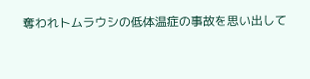奪われトムラウシの低体温症の事故を思い出して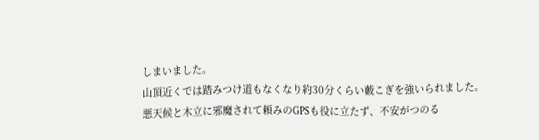しまいました。
山頂近くでは踏みつけ道もなくなり約30分くらい藪こぎを強いられました。
悪天候と木立に邪魔されて頼みのGPSも役に立たず、不安がつのる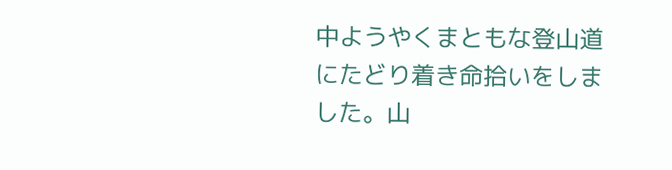中ようやくまともな登山道にたどり着き命拾いをしました。山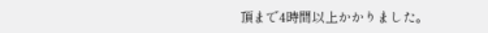頂まで4時間以上かかりました。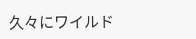久々にワイルド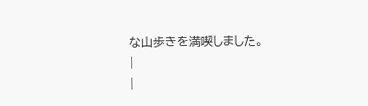な山歩きを満喫しました。
|
|